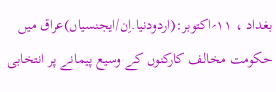بغداد ، ۱۱؍اکتوبر:(اردودنیا.اِن/ایجنسیاں)عراق میں حکومت مخالف کارکنوں کے وسیع پیمانے پر انتخابی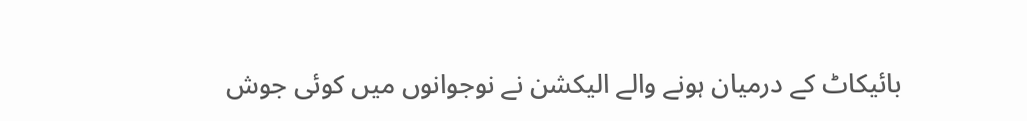بائیکاٹ کے درمیان ہونے والے الیکشن نے نوجوانوں میں کوئی جوش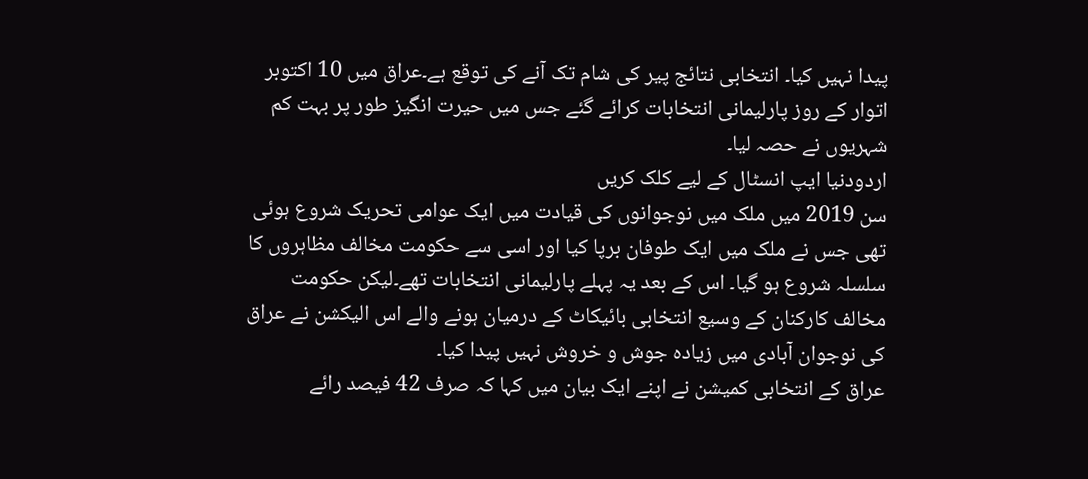پیدا نہیں کیا۔ انتخابی نتائج پیر کی شام تک آنے کی توقع ہے۔عراق میں 10 اکتوبر اتوار کے روز پارلیمانی انتخابات کرائے گئے جس میں حیرت انگیز طور پر بہت کم شہریوں نے حصہ لیا۔
اردودنیا ایپ انسٹال کے لیے کلک کریں
سن 2019 میں ملک میں نوجوانوں کی قیادت میں ایک عوامی تحریک شروع ہوئی تھی جس نے ملک میں ایک طوفان برپا کیا اور اسی سے حکومت مخالف مظاہروں کا سلسلہ شروع ہو گیا۔ اس کے بعد یہ پہلے پارلیمانی انتخابات تھے۔لیکن حکومت مخالف کارکنان کے وسیع انتخابی بائیکاٹ کے درمیان ہونے والے اس الیکشن نے عراق کی نوجوان آبادی میں زیادہ جوش و خروش نہیں پیدا کیا۔
عراق کے انتخابی کمیشن نے اپنے ایک بیان میں کہا کہ صرف 42 فیصد رائے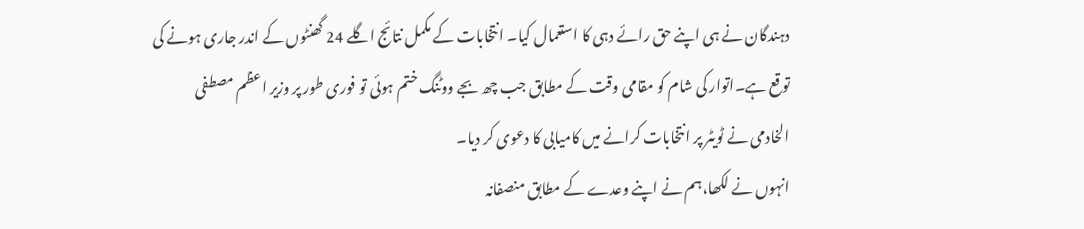دہندگان نے ہی اپنے حق رائے دہی کا استعمال کیا۔ انتخابات کے مکمل نتائج اگلے 24 گھنٹوں کے اندر جاری ہونے کی توقع ہے۔اتوار کی شام کو مقامی وقت کے مطابق جب چھ بجے ووٹنگ ختم ہوئی تو فوری طور پر وزیر اعظم مصطفی الخادمی نے ٹویٹر پر انتخابات کرانے میں کامیابی کا دعوی کر دیا۔
انہوں نے لکھا،ہم نے اپنے وعدے کے مطابق منصفانہ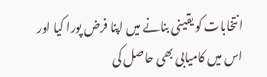انتخابات کو یقینی بنانے میں اپنا فرض پورا کیا اور اس میں کامیابی بھی حاصل کی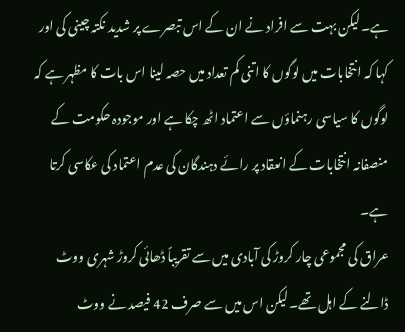ہے۔لیکن بہت سے افراد نے ان کے اس تبصرے پر شدید نکتہ چینی کی اور کہا کہ انتخابات میں لوگوں کا اتنی کم تعداد میں حصہ لینا اس بات کا مظہر ہے کہ لوگوں کا سیاسی رہنماؤں سے اعتماد اٹھ چکا ہے اور موجودہ حکومت کے منصفانہ انتخابات کے انعقاد پر رائے دہندگان کی عدم اعتماد کی عکاسی کرتا ہے۔
عراق کی مجموعی چار کروڑ کی آبادی میں سے تقریباً ڈھائی کروڑ شہری ووٹ ڈالنے کے اہل تھے۔لیکن اس میں سے صرف 42 فیصد نے ووٹ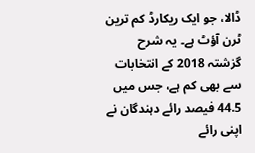ڈالا، جو ایک ریکارڈ کم ترین ٹرن آؤٹ ہے۔ یہ شرح گزشتہ 2018 کے انتخابات سے بھی کم ہے، جس میں 44.5 فیصد رائے دہندگان نے اپنی رائے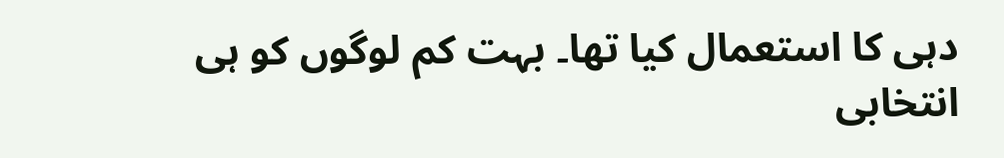دہی کا استعمال کیا تھا۔ بہت کم لوگوں کو ہی انتخابی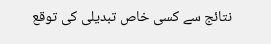نتائج سے کسی خاص تبدیلی کی توقع